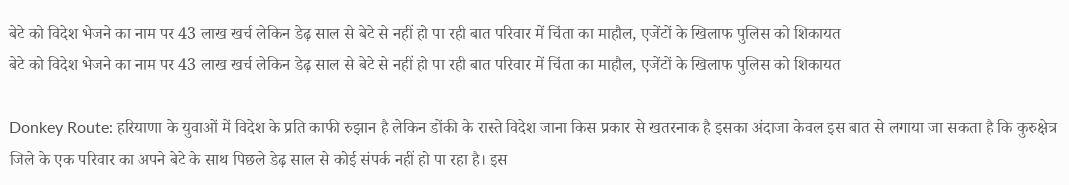बेटे को विदेश भेजने का नाम पर 43 लाख खर्च लेकिन डेढ़ साल से बेटे से नहीं हो पा रही बात परिवार में चिंता का माहौल, एजेंटों के खिलाफ पुलिस को शिकायत
बेटे को विदेश भेजने का नाम पर 43 लाख खर्च लेकिन डेढ़ साल से बेटे से नहीं हो पा रही बात परिवार में चिंता का माहौल, एजेंटों के खिलाफ पुलिस को शिकायत

Donkey Route: हरियाणा के युवाओं में विदेश के प्रति काफी रुझान है लेकिन डोंकी के रास्ते विदेश जाना किस प्रकार से खतरनाक है इसका अंदाजा केवल इस बात से लगाया जा सकता है कि कुरुक्षेत्र जिले के एक परिवार का अपने बेटे के साथ पिछले डेढ़ साल से कोई संपर्क नहीं हो पा रहा है। इस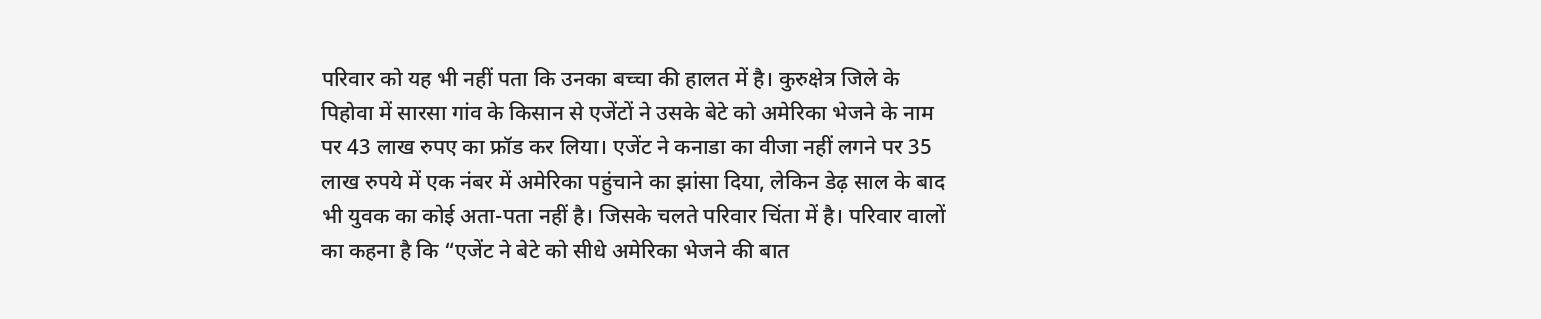परिवार को यह भी नहीं पता कि उनका बच्चा की हालत में है। कुरुक्षेत्र जिले के पिहोवा में सारसा गांव के किसान से एजेंटों ने उसके बेटे को अमेरिका भेजने के नाम पर 43 लाख रुपए का फ्रॉड कर लिया। एजेंट ने कनाडा का वीजा नहीं लगने पर 35 लाख रुपये में एक नंबर में अमेरिका पहुंचाने का झांसा दिया, लेकिन डेढ़ साल के बाद भी युवक का कोई अता-पता नहीं है। जिसके चलते परिवार चिंता में है। परिवार वालों का कहना है कि “एजेंट ने बेटे को सीधे अमेरिका भेजने की बात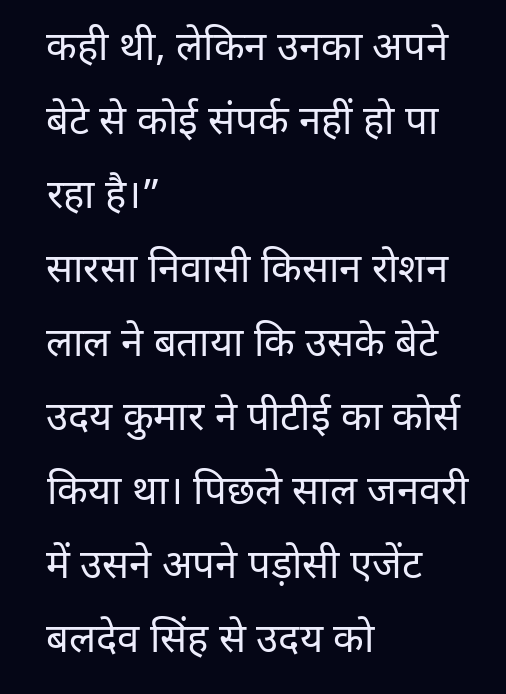कही थी, लेकिन उनका अपने बेटे से कोई संपर्क नहीं हो पा रहा है।”
सारसा निवासी किसान रोशन लाल ने बताया कि उसके बेटे उदय कुमार ने पीटीई का कोर्स किया था। पिछले साल जनवरी में उसने अपने पड़ोसी एजेंट बलदेव सिंह से उदय को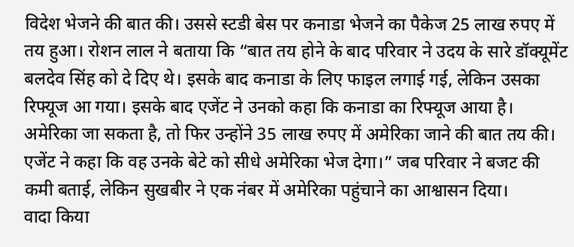विदेश भेजने की बात की। उससे स्टडी बेस पर कनाडा भेजने का पैकेज 25 लाख रुपए में तय हुआ। रोशन लाल ने बताया कि “बात तय होने के बाद परिवार ने उदय के सारे डॉक्यूमेंट बलदेव सिंह को दे दिए थे। इसके बाद कनाडा के लिए फाइल लगाई गई, लेकिन उसका रिफ्यूज आ गया। इसके बाद एजेंट ने उनको कहा कि कनाडा का रिफ्यूज आया है। अमेरिका जा सकता है, तो फिर उन्होंने 35 लाख रुपए में अमेरिका जाने की बात तय की। एजेंट ने कहा कि वह उनके बेटे को सीधे अमेरिका भेज देगा।” जब परिवार ने बजट की कमी बताई, लेकिन सुखबीर ने एक नंबर में अमेरिका पहुंचाने का आश्वासन दिया।
वादा किया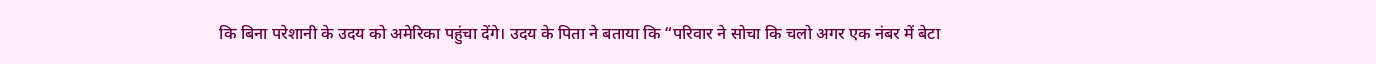कि बिना परेशानी के उदय को अमेरिका पहुंचा देंगे। उदय के पिता ने बताया कि “परिवार ने सोचा कि चलो अगर एक नंबर में बेटा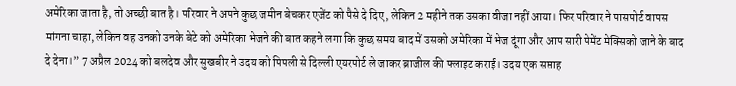अमेरिका जाता है, तो अच्छी बात है। परिवार ने अपने कुछ जमीन बेचकर एजेंट को पैसे दे दिए, लेकिन 2 महीने तक उसका वीजा नहीं आया। फिर परिवार ने पासपोर्ट वापस मांगना चाहा, लेकिन वह उनको उनके बेटे को अमेरिका भेजने की बात कहने लगा कि कुछ समय बाद में उसको अमेरिका में भेज दूंगा और आप सारी पेमेंट मेक्सिको जाने के बाद दे देना।” 7 अप्रैल 2024 को बलदेव और सुखबीर ने उदय को पिपली से दिल्ली एयरपोर्ट ले जाकर ब्राजील की फ्लाइट कराई। उदय एक सप्ताह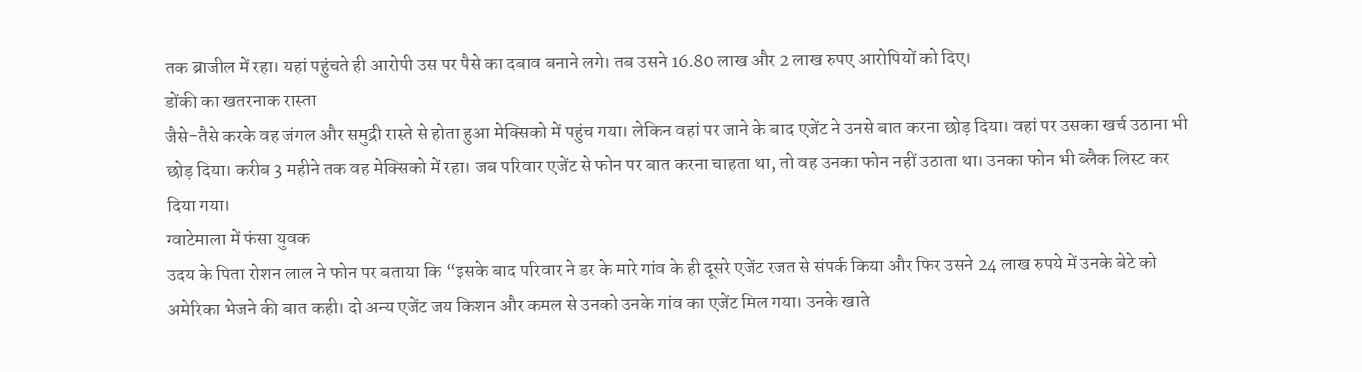तक ब्राजील में रहा। यहां पहुंचते ही आरोपी उस पर पैसे का दबाव बनाने लगे। तब उसने 16.80 लाख और 2 लाख रुपए आरोपियों को दिए।
डोंकी का खतरनाक रास्ता
जैसे-तैसे करके वह जंगल और समुद्री रास्ते से होता हुआ मेक्सिको में पहुंच गया। लेकिन वहां पर जाने के बाद एजेंट ने उनसे बात करना छोड़ दिया। वहां पर उसका खर्च उठाना भी छोड़ दिया। करीब 3 महीने तक वह मेक्सिको में रहा। जब परिवार एजेंट से फोन पर बात करना चाहता था, तो वह उनका फोन नहीं उठाता था। उनका फोन भी ब्लैक लिस्ट कर दिया गया।
ग्वाटेमाला में फंसा युवक
उदय के पिता रोशन लाल ने फोन पर बताया कि “इसके बाद परिवार ने डर के मारे गांव के ही दूसरे एजेंट रजत से संपर्क किया और फिर उसने 24 लाख रुपये में उनके बेटे को अमेरिका भेजने की बात कही। दो अन्य एजेंट जय किशन और कमल से उनको उनके गांव का एजेंट मिल गया। उनके खाते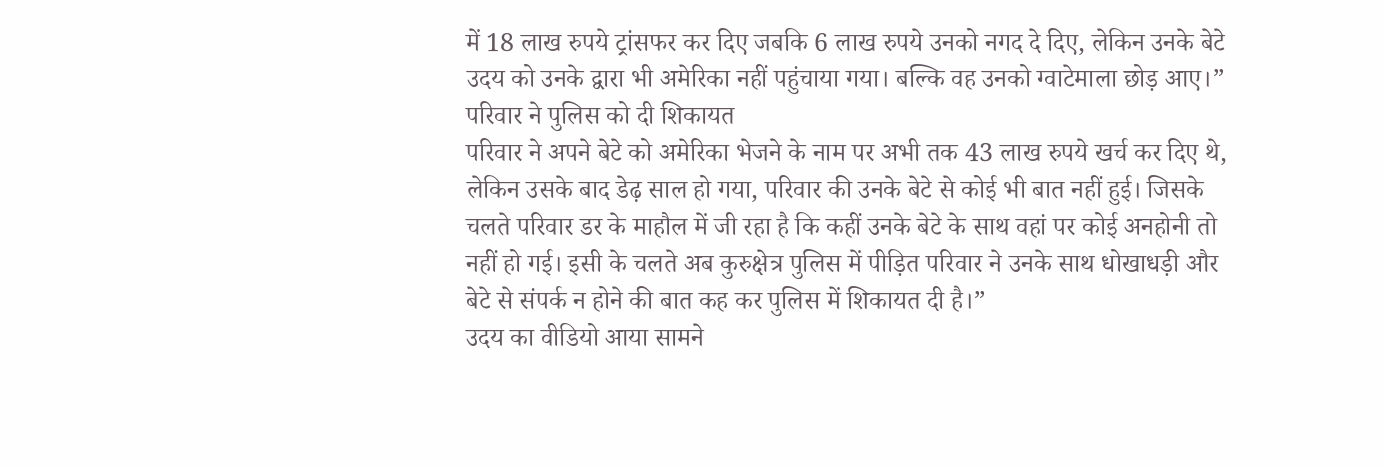में 18 लाख रुपये ट्रांसफर कर दिए जबकि 6 लाख रुपये उनको नगद दे दिए, लेकिन उनके बेटे उदय को उनके द्वारा भी अमेरिका नहीं पहुंचाया गया। बल्कि वह उनको ग्वाटेमाला छोड़ आए।”
परिवार ने पुलिस को दी शिकायत
परिवार ने अपने बेटे को अमेरिका भेजने के नाम पर अभी तक 43 लाख रुपये खर्च कर दिए थे, लेकिन उसके बाद डेढ़ साल हो गया, परिवार की उनके बेटे से कोई भी बात नहीं हुई। जिसके चलते परिवार डर के माहौल में जी रहा है कि कहीं उनके बेटे के साथ वहां पर कोई अनहोनी तो नहीं हो गई। इसी के चलते अब कुरुक्षेत्र पुलिस में पीड़ित परिवार ने उनके साथ धोखाधड़ी और बेटे से संपर्क न होने की बात कह कर पुलिस में शिकायत दी है।”
उदय का वीडियो आया सामने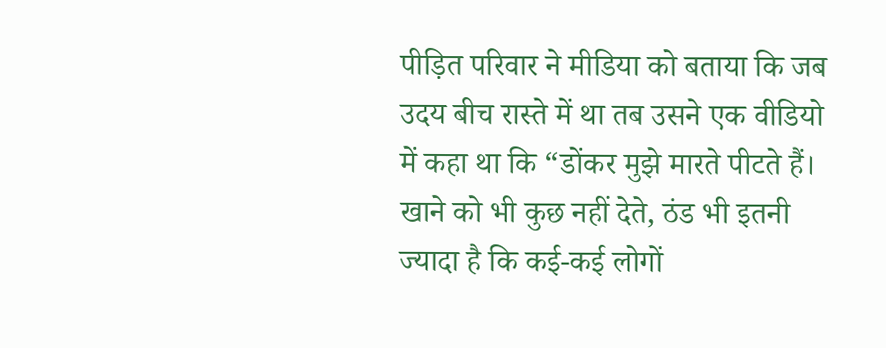पीड़ित परिवार ने मीडिया को बताया कि जब उदय बीच रास्ते में था तब उसने एक वीडियो में कहा था कि “डोंकर मुझे मारते पीटते हैं। खाने को भी कुछ नहीं देते, ठंड भी इतनी ज्यादा है कि कई-कई लोगों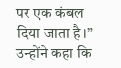पर एक कंबल दिया जाता है।” उन्होंने कहा कि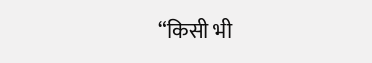“किसी भी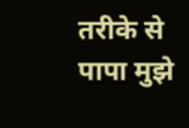तरीके से पापा मुझे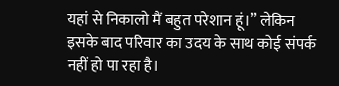यहां से निकालो मैं बहुत परेशान हूं।” लेकिन इसके बाद परिवार का उदय के साथ कोई संपर्क नहीं हो पा रहा है।